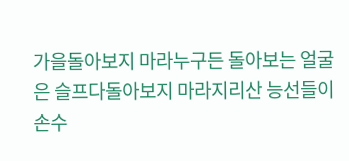가을돌아보지 마라누구든 돌아보는 얼굴은 슬프다돌아보지 마라지리산 능선들이 손수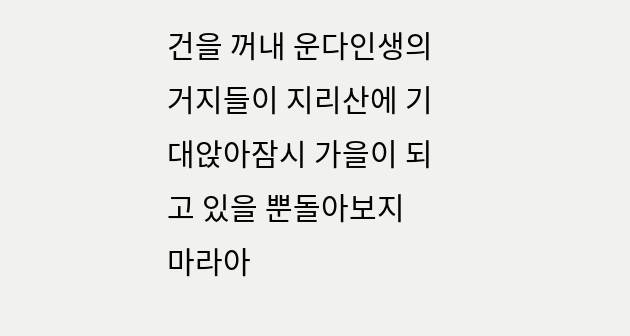건을 꺼내 운다인생의 거지들이 지리산에 기대앉아잠시 가을이 되고 있을 뿐돌아보지 마라아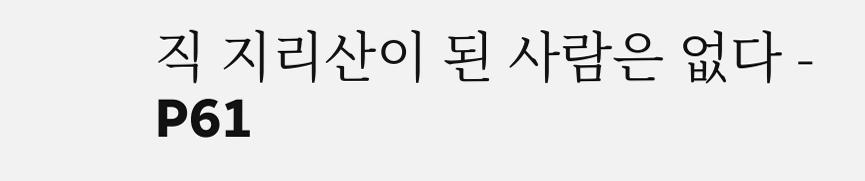직 지리산이 된 사람은 없다 - P61